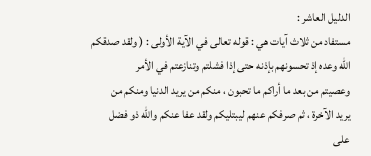الدليل العاشر :
مستفاد من ثلاث آيات هي : قوله تعالى في الآية الأولى : ( ولقد صدقكم
الله وعده إذ تحسونهم بإذنه حتى إذا فشلتم وتنازعتم في الأمر
وعصيتم من بعد ما أراكم ما تحبون ، منكم من يريد الدنيا ومنكم من
يريد الآخرة ، ثم صرفكم عنهم ليبتليكم ولقد عفا عنكم والله ذو فضل
على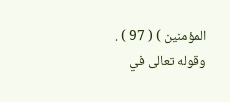المؤمنين ) ( 97 ) .
وقوله تعالى في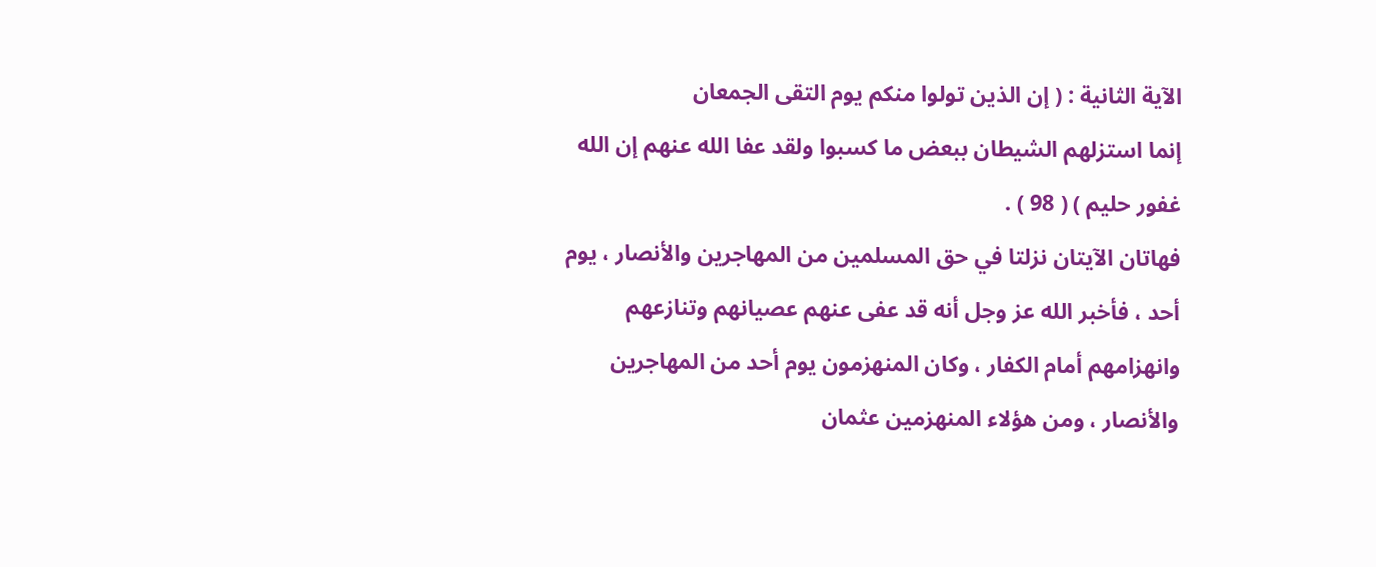الآية الثانية : ( إن الذين تولوا منكم يوم التقى الجمعان
إنما استزلهم الشيطان ببعض ما كسبوا ولقد عفا الله عنهم إن الله
غفور حليم ) ( 98 ) .
فهاتان الآيتان نزلتا في حق المسلمين من المهاجرين والأنصار ، يوم
أحد ، فأخبر الله عز وجل أنه قد عفى عنهم عصيانهم وتنازعهم
وانهزامهم أمام الكفار ، وكان المنهزمون يوم أحد من المهاجرين
والأنصار ، ومن هؤلاء المنهزمين عثمان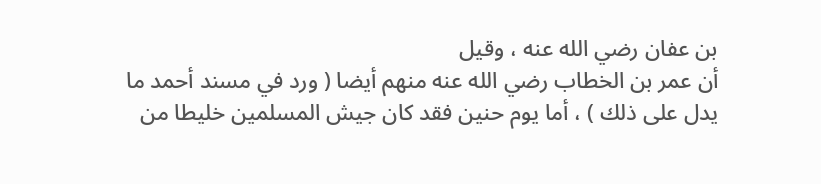بن عفان رضي الله عنه ، وقيل
أن عمر بن الخطاب رضي الله عنه منهم أيضا ( ورد في مسند أحمد ما
يدل على ذلك ) ، أما يوم حنين فقد كان جيش المسلمين خليطا من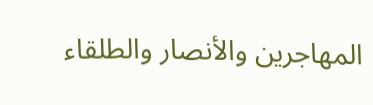المهاجرين والأنصار والطلقاء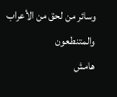وسائر من لحق من الأعراب والمتنطعون
هامش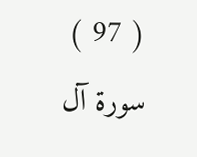( 97 ) سورة آل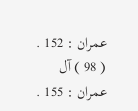عمران : 152 .
( 98 ) آل عمران : 155 .